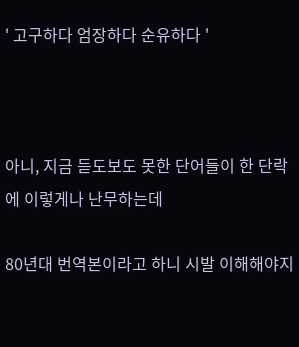' 고구하다 엄장하다 순유하다 '



아니, 지금 듣도보도 못한 단어들이 한 단락에 이렇게나 난무하는데

80년대 번역본이라고 하니 시발 이해해야지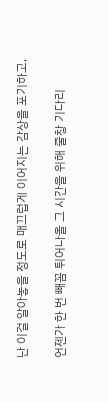난 이걸 알아놓을 정도로 매끄럽게 이어지는 감상을 포기하고,

언젠가 한 번 빼꼼 튀어나올 그 시간을 위해 줄창 기다리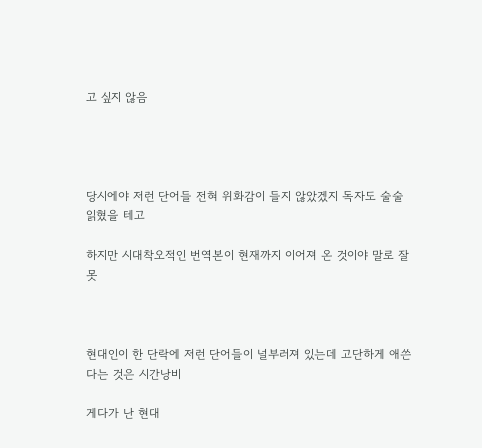고 싶지 않음




당시에야 저런 단어들 전혀 위화감이 들지 않았겠지 독자도 술술 읽혔을 테고

하지만 시대착오적인 번역본이 현재까지 이어져 온 것이야 말로 잘못



현대인이 한 단락에 저런 단어들이 널부러져 있는데 고단하게 애쓴다는 것은 시간낭비

게다가 난 현대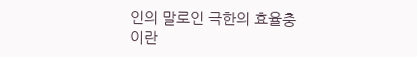인의 말로인 극한의 효율충이란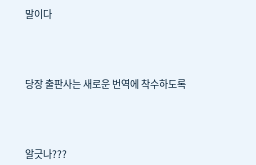말이다




당장 출판사는 새로운 번역에 착수하도록




알긋나???